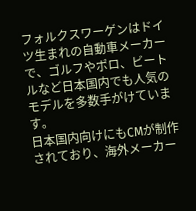フォルクスワーゲンはドイツ生まれの自動車メーカーで、ゴルフやポロ、ビートルなど日本国内でも人気のモデルを多数手がけています。
日本国内向けにもCMが制作されており、海外メーカー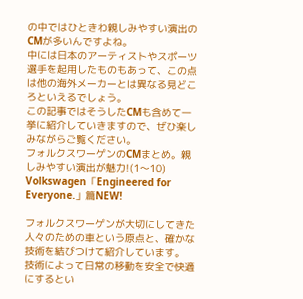の中ではひときわ親しみやすい演出のCMが多いんですよね。
中には日本のアーティストやスポーツ選手を起用したものもあって、この点は他の海外メーカーとは異なる見どころといえるでしょう。
この記事ではそうしたCMも含めて一挙に紹介していきますので、ぜひ楽しみながらご覧ください。
フォルクスワーゲンのCMまとめ。親しみやすい演出が魅力!(1〜10)
Volkswagen「Engineered for Everyone.」篇NEW!

フォルクスワーゲンが大切にしてきた人々のための車という原点と、確かな技術を結びつけて紹介しています。
技術によって日常の移動を安全で快適にするとい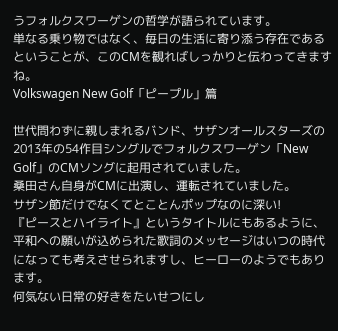うフォルクスワーゲンの哲学が語られています。
単なる乗り物ではなく、毎日の生活に寄り添う存在であるということが、このCMを観ればしっかりと伝わってきますね。
Volkswagen New Golf「ピープル」篇

世代問わずに親しまれるバンド、サザンオールスターズの2013年の54作目シングルでフォルクスワーゲン「New Golf」のCMソングに起用されていました。
桑田さん自身がCMに出演し、運転されていました。
サザン節だけでなくてとことんポップなのに深い!
『ピースとハイライト』というタイトルにもあるように、平和への願いが込められた歌詞のメッセージはいつの時代になっても考えさせられますし、ヒーローのようでもあります。
何気ない日常の好きをたいせつにし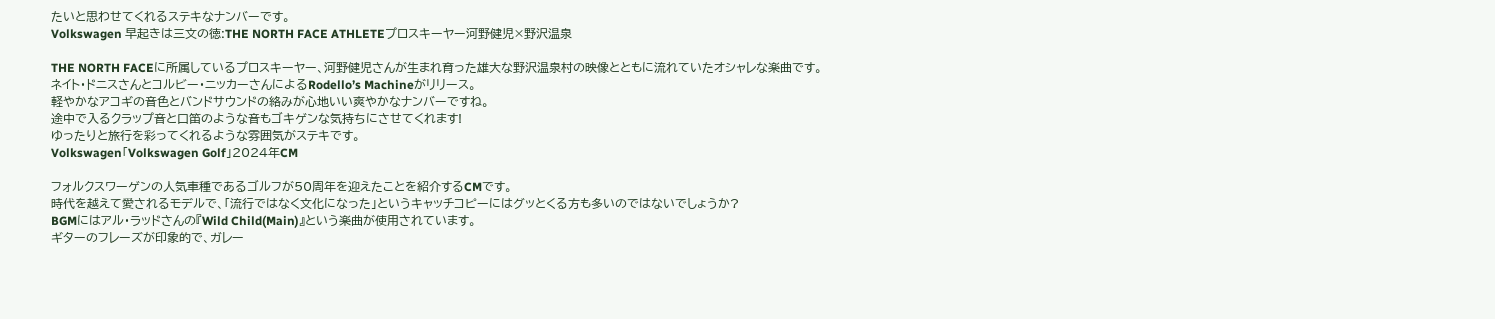たいと思わせてくれるステキなナンバーです。
Volkswagen 早起きは三文の徳:THE NORTH FACE ATHLETEプロスキーヤー河野健児×野沢温泉

THE NORTH FACEに所属しているプロスキーヤー、河野健児さんが生まれ育った雄大な野沢温泉村の映像とともに流れていたオシャレな楽曲です。
ネイト・ドニスさんとコルビー・ニッカーさんによるRodello’s Machineがリリース。
軽やかなアコギの音色とバンドサウンドの絡みが心地いい爽やかなナンバーですね。
途中で入るクラップ音と口笛のような音もゴキゲンな気持ちにさせてくれます!
ゆったりと旅行を彩ってくれるような雰囲気がステキです。
Volkswagen「Volkswagen Golf」2024年CM

フォルクスワーゲンの人気車種であるゴルフが50周年を迎えたことを紹介するCMです。
時代を越えて愛されるモデルで、「流行ではなく文化になった」というキャッチコピーにはグッとくる方も多いのではないでしょうか?
BGMにはアル・ラッドさんの『Wild Child(Main)』という楽曲が使用されています。
ギターのフレーズが印象的で、ガレー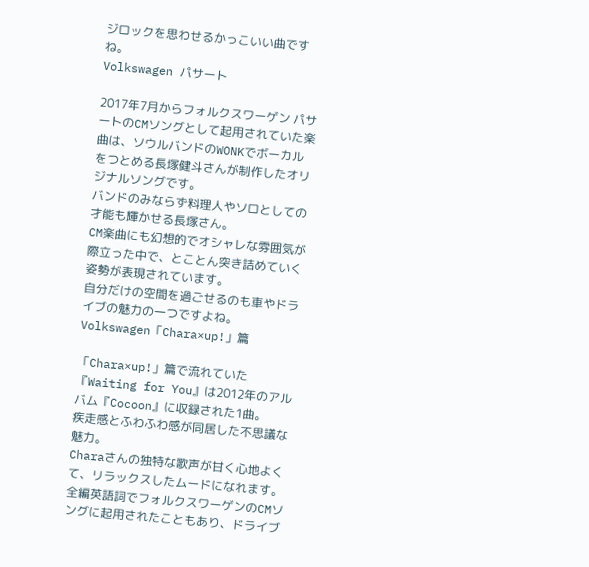ジロックを思わせるかっこいい曲ですね。
Volkswagen パサート

2017年7月からフォルクスワーゲン パサートのCMソングとして起用されていた楽曲は、ソウルバンドのWONKでボーカルをつとめる長塚健斗さんが制作したオリジナルソングです。
バンドのみならず料理人やソロとしての才能も輝かせる長塚さん。
CM楽曲にも幻想的でオシャレな雰囲気が際立った中で、とことん突き詰めていく姿勢が表現されています。
自分だけの空間を過ごせるのも車やドライブの魅力の一つですよね。
Volkswagen「Chara×up!」篇

「Chara×up!」篇で流れていた『Waiting for You』は2012年のアルバム『Cocoon』に収録された1曲。
疾走感とふわふわ感が同居した不思議な魅力。
Charaさんの独特な歌声が甘く心地よくて、リラックスしたムードになれます。
全編英語詞でフォルクスワーゲンのCMソングに起用されたこともあり、ドライブ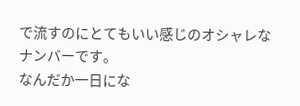で流すのにとてもいい感じのオシャレなナンバーです。
なんだか一日にな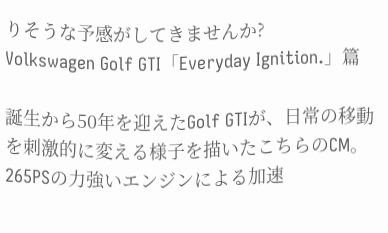りそうな予感がしてきませんか?
Volkswagen Golf GTI「Everyday Ignition.」篇

誕生から50年を迎えたGolf GTIが、日常の移動を刺激的に変える様子を描いたこちらのCM。
265PSの力強いエンジンによる加速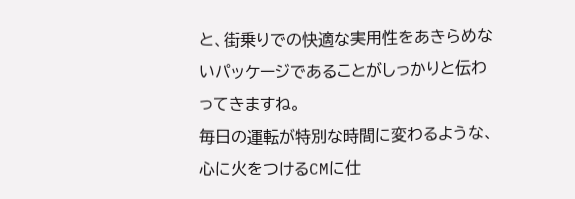と、街乗りでの快適な実用性をあきらめないパッケージであることがしっかりと伝わってきますね。
毎日の運転が特別な時間に変わるような、心に火をつけるCMに仕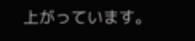上がっています。